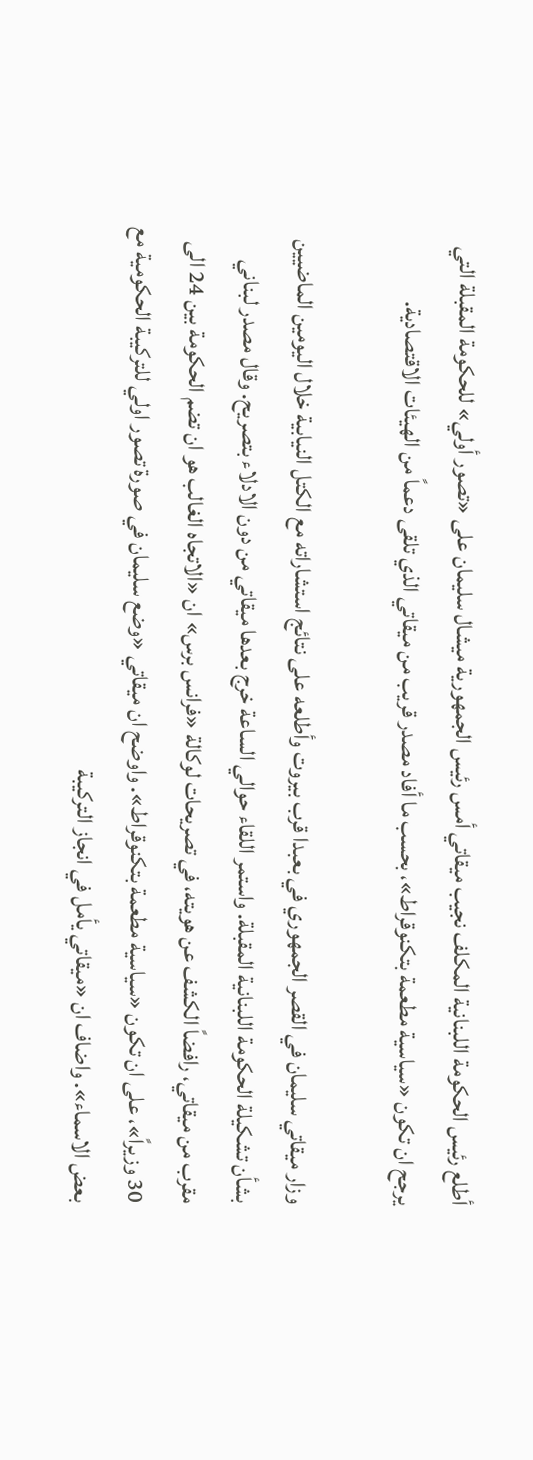أطلع رئيس الحكومة اللبنانية المكلف نجيب ميقاتي أمس رئيس الجمهورية ميشال سليمان على «تصور أولي» للحكومة المقبلة التي يرجح ان تكون «سياسية مطعمة بتكنوقراط»، بحسب ما أفاد مصدر قريب من ميقاتي الذي تلقى دعماً من الهيئات الاقتصادية.

وزار ميقاتي سليمان في القصر الجمهوري في بعبدا قرب بيروت وأطلعه على نتائج استشاراته مع الكتل النيابية خلال اليومين الماضيين بشأن تشكيلة الحكومة اللبنانية المقبلة. واستمر اللقاء حوالي الساعة خرج بعدها ميقاتي من دون الادلاء بتصريح. وقال مصدر لبناني مقرب من ميقاتي، رافضاً الكشف عن هويته، في تصريحات لوكالة «فرانس برس» ان «الاتجاه الغالب هو ان تضم الحكومة بين 24 الى 30 وزيراً»، على ان تكون «سياسية مطعمة بتكنوقراط». واوضح ان ميقاتي «وضع سليمان في صورة تصور اولي للتركيبة الحكومية مع بعض الاسماء». واضاف ان «ميقاتي يأمل في انجاز التركيبة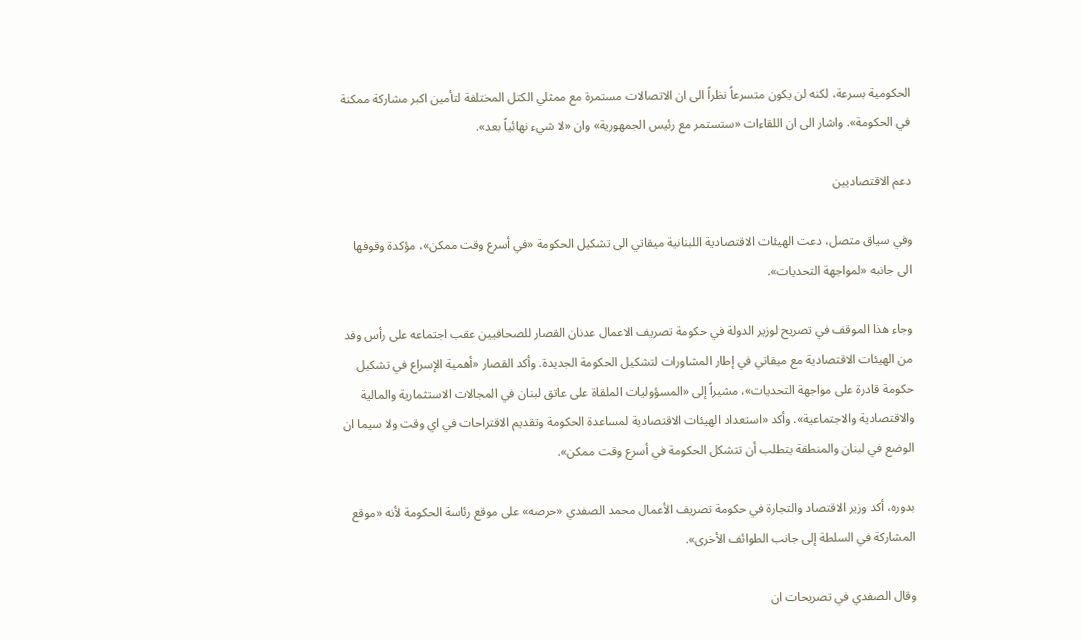الحكومية بسرعة، لكنه لن يكون متسرعاً نظراً الى ان الاتصالات مستمرة مع ممثلي الكتل المختلفة لتأمين اكبر مشاركة ممكنة في الحكومة». واشار الى ان اللقاءات «ستستمر مع رئيس الجمهورية» وان «لا شيء نهائياً بعد».

دعم الاقتصاديين

وفي سياق متصل، دعت الهيئات الاقتصادية اللبنانية ميقاتي الى تشكيل الحكومة «في أسرع وقت ممكن»، مؤكدة وقوفها الى جانبه «لمواجهة التحديات».

وجاء هذا الموقف في تصريح لوزير الدولة في حكومة تصريف الاعمال عدنان القصار للصحافيين عقب اجتماعه على رأس وفد من الهيئات الاقتصادية مع ميقاتي في إطار المشاورات لتشكيل الحكومة الجديدة. وأكد القصار «أهمية الإسراع في تشكيل حكومة قادرة على مواجهة التحديات»، مشيراً إلى «المسؤوليات الملقاة على عاتق لبنان في المجالات الاستثمارية والمالية والاقتصادية والاجتماعية». وأكد «استعداد الهيئات الاقتصادية لمساعدة الحكومة وتقديم الاقتراحات في اي وقت ولا سيما ان الوضع في لبنان والمنطقة يتطلب أن تتشكل الحكومة في أسرع وقت ممكن».

بدوره، أكد وزير الاقتصاد والتجارة في حكومة تصريف الأعمال محمد الصفدي «حرصه» على موقع رئاسة الحكومة لأنه «موقع المشاركة في السلطة إلى جانب الطوائف الأخرى».

وقال الصفدي في تصريحات ان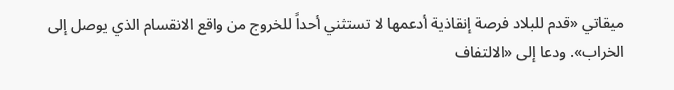ميقاتي «قدم للبلاد فرصة إنقاذية أدعمها لا تستثني أحداً للخروج من واقع الانقسام الذي يوصل إلى الخراب». ودعا إلى «الالتفاف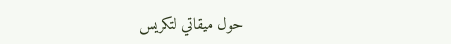حول ميقاتي لتكريس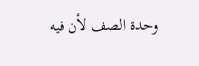وحدة الصف لأن فيه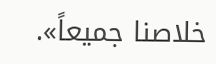خلاصنا جميعاً».